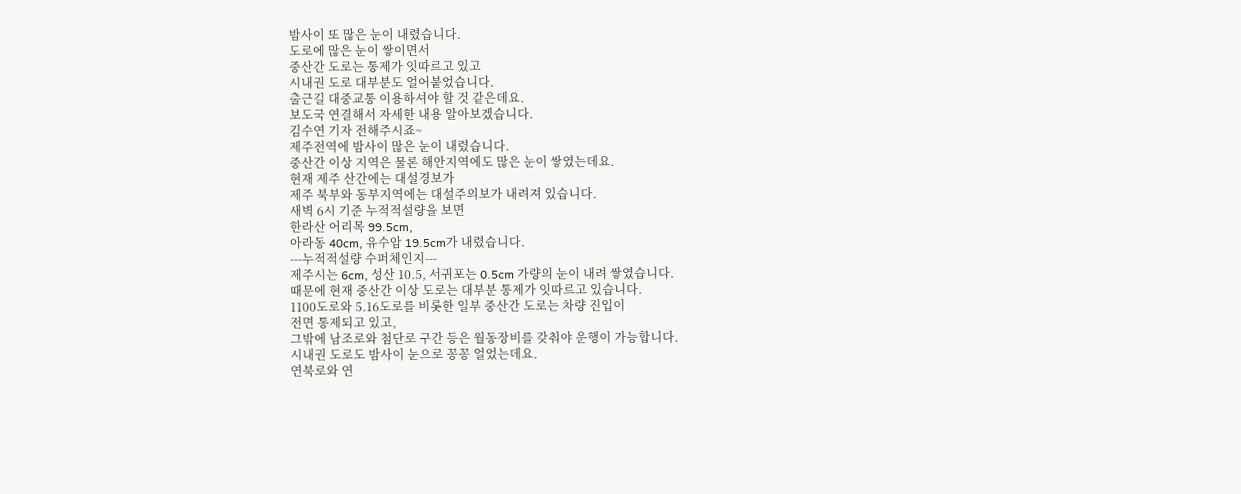밤사이 또 많은 눈이 내렸습니다.
도로에 많은 눈이 쌓이면서
중산간 도로는 통제가 잇따르고 있고
시내권 도로 대부분도 얼어붙었습니다.
출근길 대중교통 이용하셔야 할 것 같은데요.
보도국 연결해서 자세한 내용 알아보겠습니다.
김수연 기자 전해주시죠~
제주전역에 밤사이 많은 눈이 내렸습니다.
중산간 이상 지역은 물론 해안지역에도 많은 눈이 쌓였는데요.
현재 제주 산간에는 대설경보가
제주 북부와 동부지역에는 대설주의보가 내려져 있습니다.
새벽 6시 기준 누적적설량을 보면
한라산 어리목 99.5cm,
아라동 40cm, 유수암 19.5cm가 내렸습니다.
---누적적설량 수퍼체인지---
제주시는 6cm, 성산 10.5, 서귀포는 0.5cm 가량의 눈이 내려 쌓였습니다.
때문에 현재 중산간 이상 도로는 대부분 통제가 잇따르고 있습니다.
1100도로와 5.16도로를 비롯한 일부 중산간 도로는 차량 진입이
전면 통제되고 있고,
그밖에 남조로와 첨단로 구간 등은 월동장비를 갖춰야 운행이 가능합니다.
시내권 도로도 밤사이 눈으로 꽁꽁 얼었는데요.
연북로와 연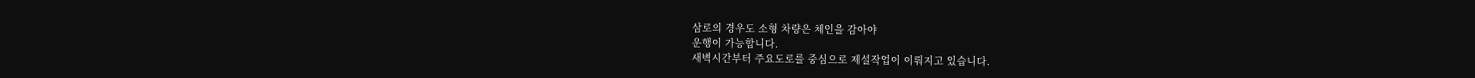삼로의 경우도 소형 차량은 체인을 감아야
운행이 가능합니다.
새벽시간부터 주요도로를 중심으로 제설작업이 이뤄지고 있습니다.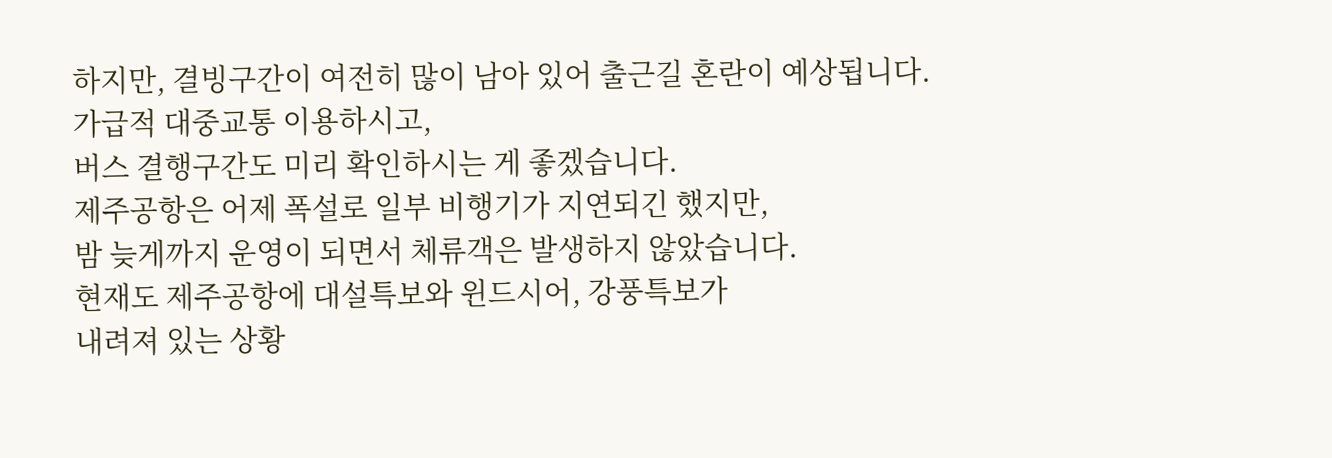하지만, 결빙구간이 여전히 많이 남아 있어 출근길 혼란이 예상됩니다.
가급적 대중교통 이용하시고,
버스 결행구간도 미리 확인하시는 게 좋겠습니다.
제주공항은 어제 폭설로 일부 비행기가 지연되긴 했지만,
밤 늦게까지 운영이 되면서 체류객은 발생하지 않았습니다.
현재도 제주공항에 대설특보와 윈드시어, 강풍특보가
내려져 있는 상황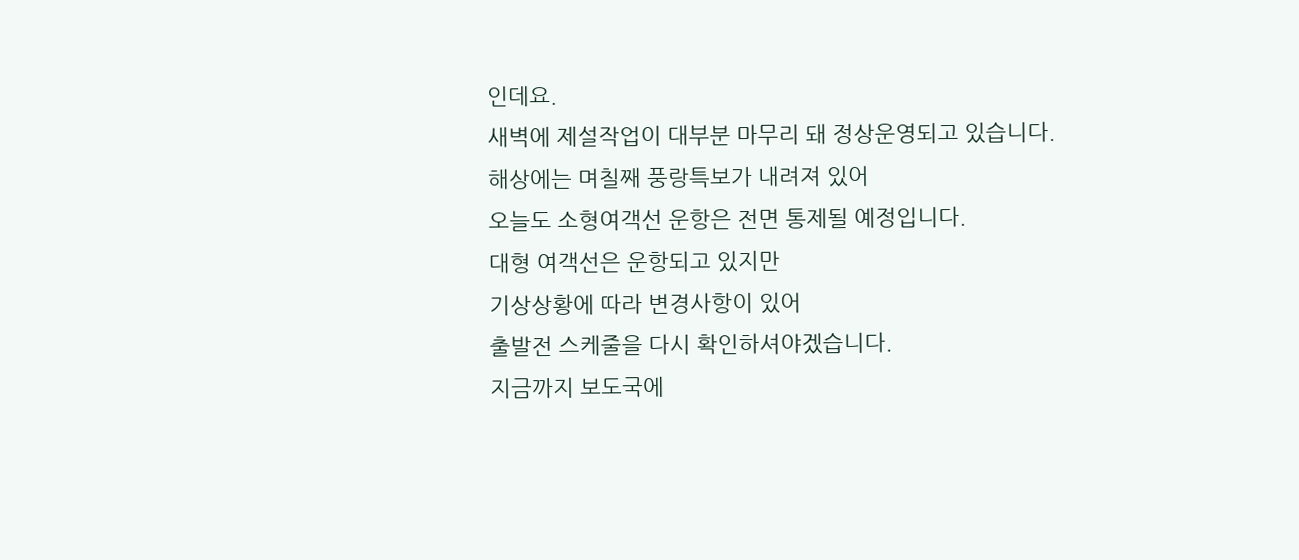인데요.
새벽에 제설작업이 대부분 마무리 돼 정상운영되고 있습니다.
해상에는 며칠째 풍랑특보가 내려져 있어
오늘도 소형여객선 운항은 전면 통제될 예정입니다.
대형 여객선은 운항되고 있지만
기상상황에 따라 변경사항이 있어
출발전 스케줄을 다시 확인하셔야겠습니다.
지금까지 보도국에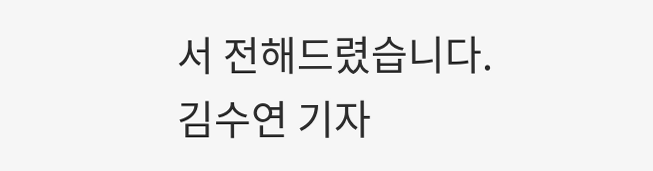서 전해드렸습니다.
김수연 기자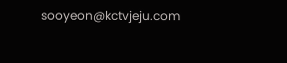sooyeon@kctvjeju.com